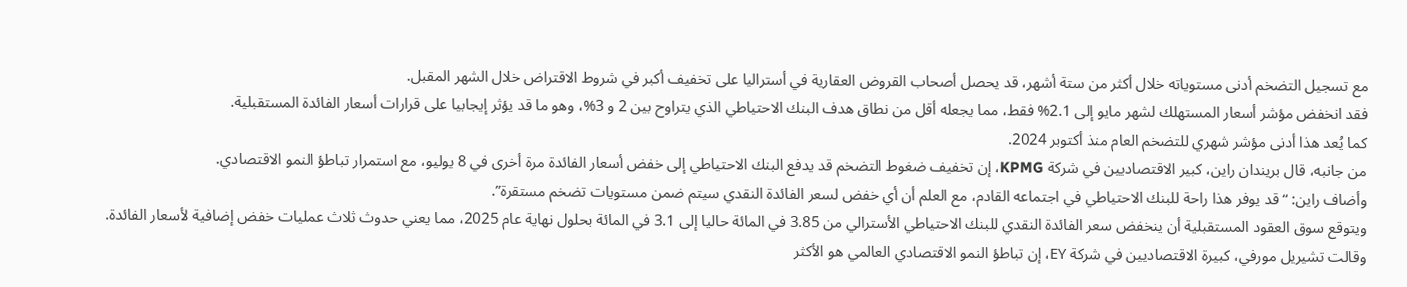مع تسجيل التضخم أدنى مستوياته خلال أكثر من ستة أشهر، قد يحصل أصحاب القروض العقارية في أستراليا على تخفيف أكبر في شروط الاقتراض خلال الشهر المقبل.
فقد انخفض مؤشر أسعار المستهلك لشهر مايو إلى 2.1% فقط، مما يجعله أقل من نطاق هدف البنك الاحتياطي الذي يتراوح بين 2 و 3%، وهو ما قد يؤثر إيجابيا على قرارات أسعار الفائدة المستقبلية.
كما يُعد هذا أدنى مؤشر شهري للتضخم العام منذ أكتوبر 2024.
من جانبه، قال بريندان راين، كبير الاقتصاديين في شركة KPMG، إن تخفيف ضغوط التضخم قد يدفع البنك الاحتياطي إلى خفض أسعار الفائدة مرة أخرى في 8 يوليو، مع استمرار تباطؤ النمو الاقتصادي.
وأضاف راين: “قد يوفر هذا راحة للبنك الاحتياطي في اجتماعه القادم، مع العلم أن أي خفض لسعر الفائدة النقدي سيتم ضمن مستويات تضخم مستقرة”.
ويتوقع سوق العقود المستقبلية أن ينخفض سعر الفائدة النقدي للبنك الاحتياطي الأسترالي من 3.85 في المائة حاليا إلى 3.1 في المائة بحلول نهاية عام 2025، مما يعني حدوث ثلاث عمليات خفض إضافية لأسعار الفائدة.
وقالت تشيريل مورفي، كبيرة الاقتصاديين في شركة EY، إن تباطؤ النمو الاقتصادي العالمي هو الأكثر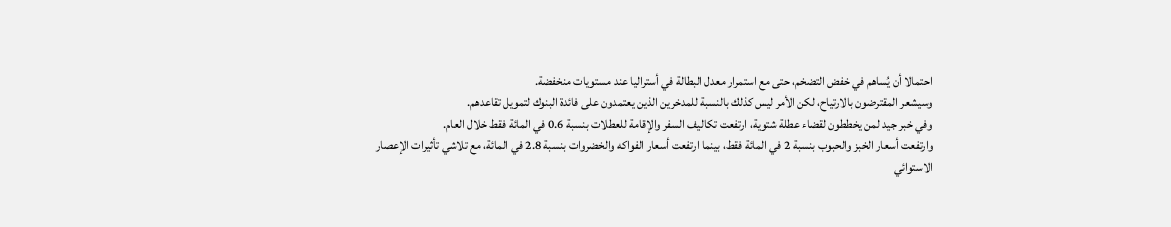احتمالا أن يُساهم في خفض التضخم، حتى مع استمرار معدل البطالة في أستراليا عند مستويات منخفضة.
وسيشعر المقترضون بالارتياح، لكن الأمر ليس كذلك بالنسبة للمدخرين الذين يعتمدون على فائدة البنوك لتمويل تقاعدهم.
وفي خبر جيد لمن يخططون لقضاء عطلة شتوية، ارتفعت تكاليف السفر والإقامة للعطلات بنسبة 0.6 في المائة فقط خلال العام.
وارتفعت أسعار الخبز والحبوب بنسبة 2 في المائة فقط، بينما ارتفعت أسعار الفواكه والخضروات بنسبة 2.8 في المائة، مع تلاشي تأثيرات الإعصار الاستوائي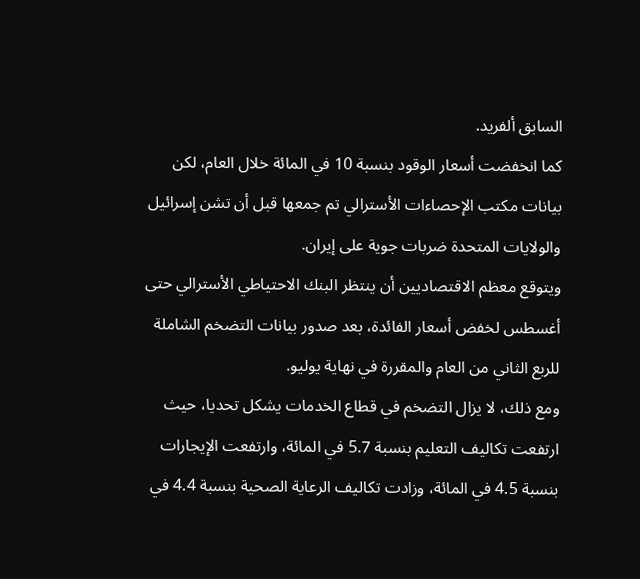السابق ألفريد.
كما انخفضت أسعار الوقود بنسبة 10 في المائة خلال العام، لكن بيانات مكتب الإحصاءات الأسترالي تم جمعها قبل أن تشن إسرائيل والولايات المتحدة ضربات جوية على إيران.
ويتوقع معظم الاقتصاديين أن ينتظر البنك الاحتياطي الأسترالي حتى أغسطس لخفض أسعار الفائدة، بعد صدور بيانات التضخم الشاملة للربع الثاني من العام والمقررة في نهاية يوليو.
ومع ذلك، لا يزال التضخم في قطاع الخدمات يشكل تحديا، حيث ارتفعت تكاليف التعليم بنسبة 5.7 في المائة، وارتفعت الإيجارات بنسبة 4.5 في المائة، وزادت تكاليف الرعاية الصحية بنسبة 4.4 في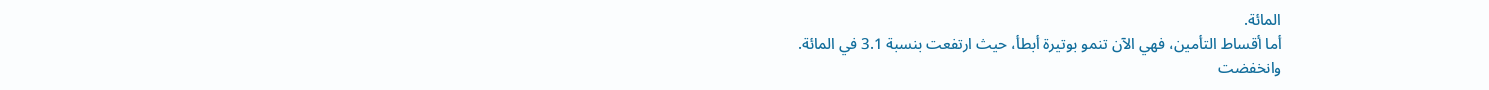المائة.
أما أقساط التأمين، فهي الآن تنمو بوتيرة أبطأ، حيث ارتفعت بنسبة 3.1 في المائة.
وانخفضت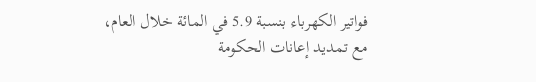فواتير الكهرباء بنسبة 5.9 في المائة خلال العام، مع تمديد إعانات الحكومة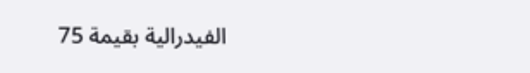الفيدرالية بقيمة 75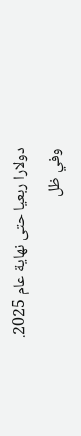دولارا ربعيا حتى نهاية عام 2025.
وفي ظل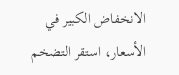الانخفاض الكبير في الأسعار، استقر التضخم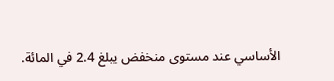الأساسي عند مستوى منخفض يبلغ 2.4 في المائة.